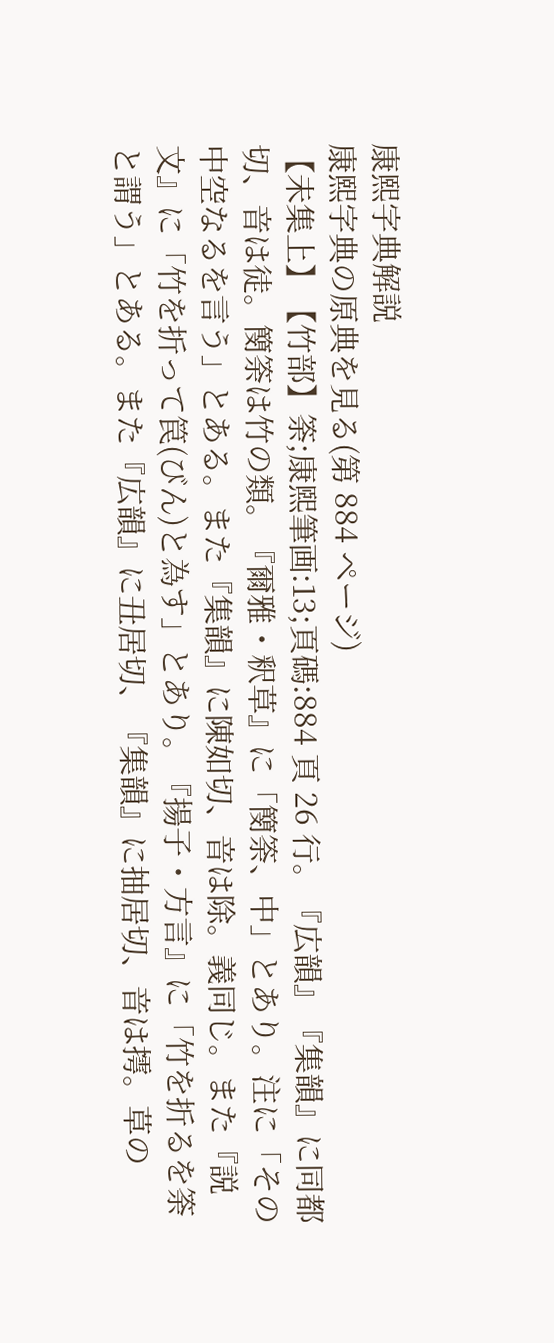康熙字典解説
康熙字典の原典を見る(第 884 ページ)
【未集上】【竹部】筡;康煕筆画:13;頁碼:884 頁 26 行。『広韻』『集韻』に同都切、音は徒。簢筡は竹の類。『爾雅・釈草』に「簢筡、中」とあり。注に「その中空なるを言う」とある。また『集韻』に陳如切、音は除。義同じ。また『説文』に「竹を折って笢(びん)と為す」とあり。『揚子・方言』に「竹を折るを筡と謂う」とある。また『広韻』に丑居切、『集韻』に抽居切、音は摴。草の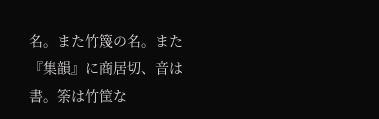名。また竹篾の名。また『集韻』に商居切、音は書。筡は竹筐な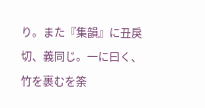り。また『集韻』に丑戾切、義同じ。一に曰く、竹を裹むを筡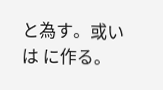と為す。或いは に作る。